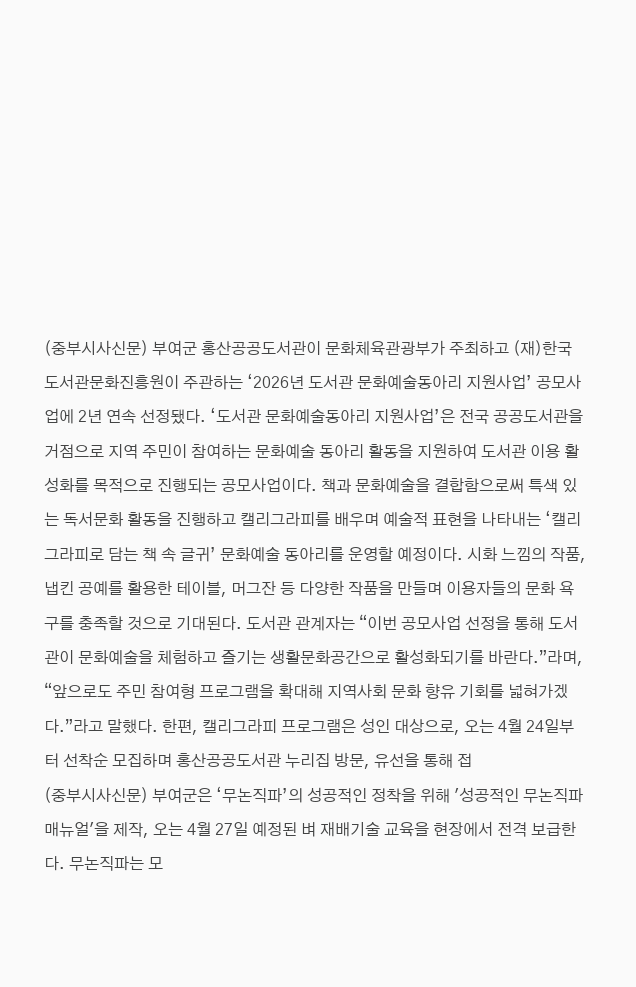(중부시사신문) 부여군 홍산공공도서관이 문화체육관광부가 주최하고 (재)한국도서관문화진흥원이 주관하는 ‘2026년 도서관 문화예술동아리 지원사업’ 공모사업에 2년 연속 선정됐다. ‘도서관 문화예술동아리 지원사업’은 전국 공공도서관을 거점으로 지역 주민이 참여하는 문화예술 동아리 활동을 지원하여 도서관 이용 활성화를 목적으로 진행되는 공모사업이다. 책과 문화예술을 결합함으로써 특색 있는 독서문화 활동을 진행하고 캘리그라피를 배우며 예술적 표현을 나타내는 ‘캘리그라피로 담는 책 속 글귀’ 문화예술 동아리를 운영할 예정이다. 시화 느낌의 작품, 냅킨 공예를 활용한 테이블, 머그잔 등 다양한 작품을 만들며 이용자들의 문화 욕구를 충족할 것으로 기대된다. 도서관 관계자는 “이번 공모사업 선정을 통해 도서관이 문화예술을 체험하고 즐기는 생활문화공간으로 활성화되기를 바란다.”라며, “앞으로도 주민 참여형 프로그램을 확대해 지역사회 문화 향유 기회를 넓혀가겠다.”라고 말했다. 한편, 캘리그라피 프로그램은 성인 대상으로, 오는 4월 24일부터 선착순 모집하며 홍산공공도서관 누리집 방문, 유선을 통해 접
(중부시사신문) 부여군은 ‘무논직파’의 성공적인 정착을 위해 '성공적인 무논직파 매뉴얼'을 제작, 오는 4월 27일 예정된 벼 재배기술 교육을 현장에서 전격 보급한다. 무논직파는 모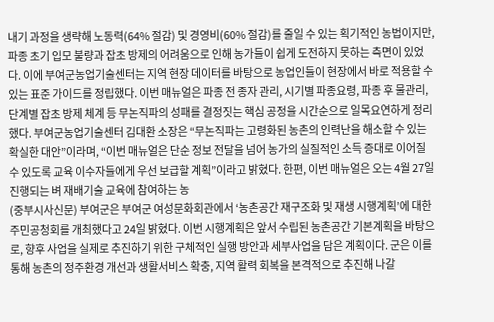내기 과정을 생략해 노동력(64% 절감) 및 경영비(60% 절감)를 줄일 수 있는 획기적인 농법이지만, 파종 초기 입모 불량과 잡초 방제의 어려움으로 인해 농가들이 쉽게 도전하지 못하는 측면이 있었다. 이에 부여군농업기술센터는 지역 현장 데이터를 바탕으로 농업인들이 현장에서 바로 적용할 수 있는 표준 가이드를 정립했다. 이번 매뉴얼은 파종 전 종자 관리, 시기별 파종요령, 파종 후 물관리, 단계별 잡초 방제 체계 등 무논직파의 성패를 결정짓는 핵심 공정을 시간순으로 일목요연하게 정리했다. 부여군농업기술센터 김대환 소장은 “무논직파는 고령화된 농촌의 인력난을 해소할 수 있는 확실한 대안”이라며, “이번 매뉴얼은 단순 정보 전달을 넘어 농가의 실질적인 소득 증대로 이어질 수 있도록 교육 이수자들에게 우선 보급할 계획”이라고 밝혔다. 한편, 이번 매뉴얼은 오는 4월 27일 진행되는 벼 재배기술 교육에 참여하는 농
(중부시사신문) 부여군은 부여군 여성문화회관에서 ‘농촌공간 재구조화 및 재생 시행계획’에 대한 주민공청회를 개최했다고 24일 밝혔다. 이번 시행계획은 앞서 수립된 농촌공간 기본계획을 바탕으로, 향후 사업을 실제로 추진하기 위한 구체적인 실행 방안과 세부사업을 담은 계획이다. 군은 이를 통해 농촌의 정주환경 개선과 생활서비스 확충, 지역 활력 회복을 본격적으로 추진해 나갈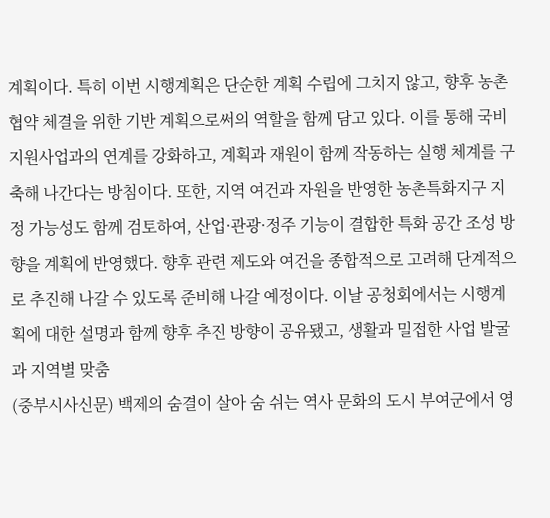계획이다. 특히 이번 시행계획은 단순한 계획 수립에 그치지 않고, 향후 농촌협약 체결을 위한 기반 계획으로써의 역할을 함께 담고 있다. 이를 통해 국비 지원사업과의 연계를 강화하고, 계획과 재원이 함께 작동하는 실행 체계를 구축해 나간다는 방침이다. 또한, 지역 여건과 자원을 반영한 농촌특화지구 지정 가능성도 함께 검토하여, 산업·관광·정주 기능이 결합한 특화 공간 조성 방향을 계획에 반영했다. 향후 관련 제도와 여건을 종합적으로 고려해 단계적으로 추진해 나갈 수 있도록 준비해 나갈 예정이다. 이날 공청회에서는 시행계획에 대한 설명과 함께 향후 추진 방향이 공유됐고, 생활과 밀접한 사업 발굴과 지역별 맞춤
(중부시사신문) 백제의 숨결이 살아 숨 쉬는 역사 문화의 도시 부여군에서 영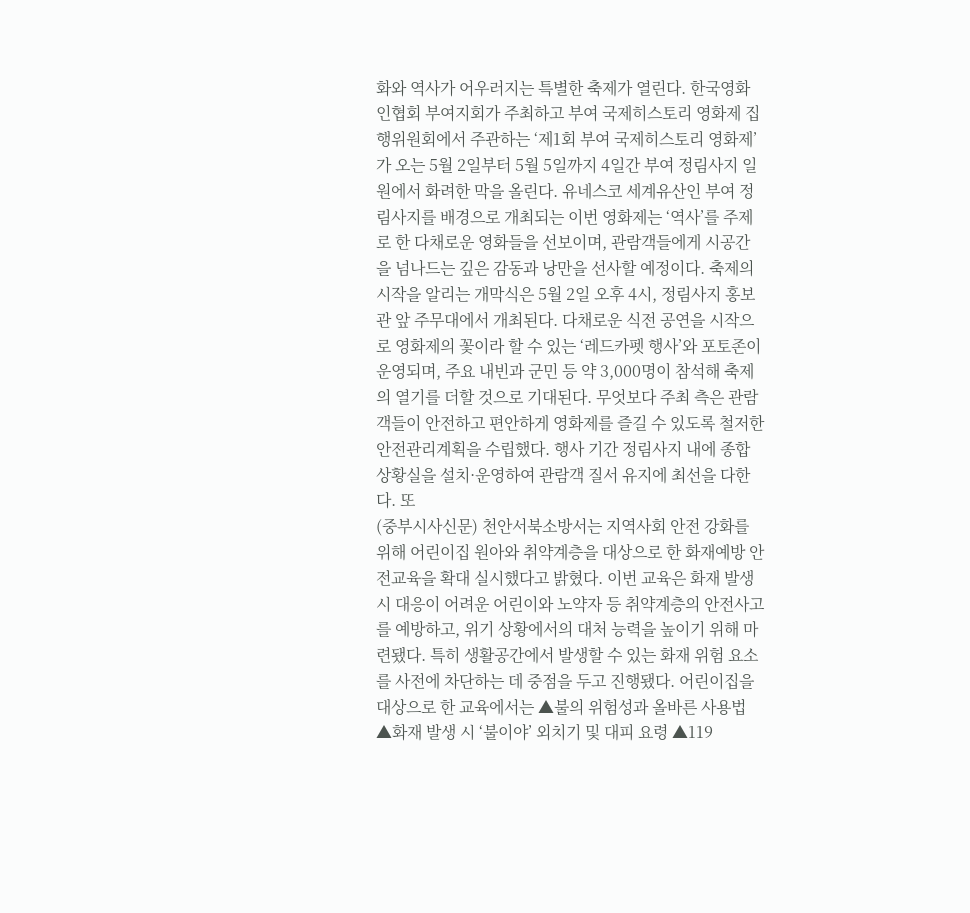화와 역사가 어우러지는 특별한 축제가 열린다. 한국영화인협회 부여지회가 주최하고 부여 국제히스토리 영화제 집행위원회에서 주관하는 ‘제1회 부여 국제히스토리 영화제’가 오는 5월 2일부터 5월 5일까지 4일간 부여 정림사지 일원에서 화려한 막을 올린다. 유네스코 세계유산인 부여 정림사지를 배경으로 개최되는 이번 영화제는 ‘역사’를 주제로 한 다채로운 영화들을 선보이며, 관람객들에게 시공간을 넘나드는 깊은 감동과 낭만을 선사할 예정이다. 축제의 시작을 알리는 개막식은 5월 2일 오후 4시, 정림사지 홍보관 앞 주무대에서 개최된다. 다채로운 식전 공연을 시작으로 영화제의 꽃이라 할 수 있는 ‘레드카펫 행사’와 포토존이 운영되며, 주요 내빈과 군민 등 약 3,000명이 참석해 축제의 열기를 더할 것으로 기대된다. 무엇보다 주최 측은 관람객들이 안전하고 편안하게 영화제를 즐길 수 있도록 철저한 안전관리계획을 수립했다. 행사 기간 정림사지 내에 종합상황실을 설치·운영하여 관람객 질서 유지에 최선을 다한다. 또
(중부시사신문) 천안서북소방서는 지역사회 안전 강화를 위해 어린이집 원아와 취약계층을 대상으로 한 화재예방 안전교육을 확대 실시했다고 밝혔다. 이번 교육은 화재 발생 시 대응이 어려운 어린이와 노약자 등 취약계층의 안전사고를 예방하고, 위기 상황에서의 대처 능력을 높이기 위해 마련됐다. 특히 생활공간에서 발생할 수 있는 화재 위험 요소를 사전에 차단하는 데 중점을 두고 진행됐다. 어린이집을 대상으로 한 교육에서는 ▲불의 위험성과 올바른 사용법 ▲화재 발생 시 ‘불이야’ 외치기 및 대피 요령 ▲119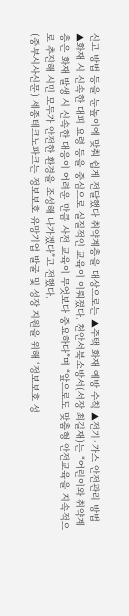신고 방법 등을 눈높이에 맞춰 쉽게 전달했다 취약계층을 대상으로는 ▲주택 화재 예방 수칙 ▲전기·가스 안전관리 방법 ▲화재 시 신속한 대피 요령 등을 중심으로 실질적인 교육이 이뤄졌다. 천안서북소방서(서장 최길재)는 “어린이와 취약계층은 화재 발생 시 신속한 대응이 어려운 만큼 사전 교육이 무엇보다 중요하다”며 “앞으로도 맞춤형 안전교육을 지속적으로 추진해 시민 모두가 안전한 환경을 조성해 나가겠다”고 전했다.
(중부시사신문) 세종테크노파크는 정보보호 유망기업 발굴 및 성장 지원을 위해 ‘정보보호 성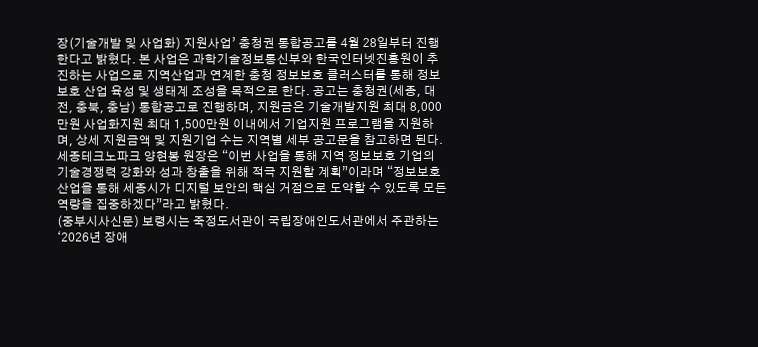장(기술개발 및 사업화) 지원사업’ 충청권 통합공고를 4월 28일부터 진행한다고 밝혔다. 본 사업은 과학기술정보통신부와 한국인터넷진흥원이 추진하는 사업으로 지역산업과 연계한 충청 정보보호 클러스터를 통해 정보보호 산업 육성 및 생태계 조성을 목적으로 한다. 공고는 충청권(세종, 대전, 충북, 충남) 통합공고로 진행하며, 지원금은 기술개발지원 최대 8,000만원 사업화지원 최대 1,500만원 이내에서 기업지원 프로그램을 지원하며, 상세 지원금액 및 지원기업 수는 지역별 세부 공고문을 참고하면 된다. 세종테크노파크 양현봉 원장은 “이번 사업을 통해 지역 정보보호 기업의 기술경쟁력 강화와 성과 창출을 위해 적극 지원할 계획”이라며 “정보보호 산업을 통해 세종시가 디지털 보안의 핵심 거점으로 도약할 수 있도록 모든 역량을 집중하겠다”라고 밝혔다.
(중부시사신문) 보령시는 죽정도서관이 국립장애인도서관에서 주관하는 ‘2026년 장애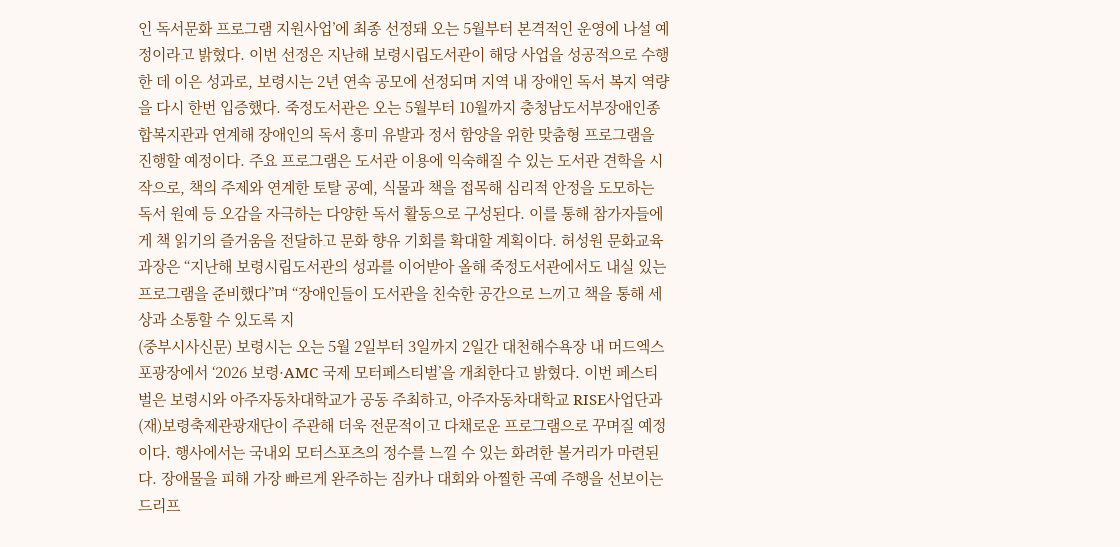인 독서문화 프로그램 지원사업’에 최종 선정돼 오는 5월부터 본격적인 운영에 나설 예정이라고 밝혔다. 이번 선정은 지난해 보령시립도서관이 해당 사업을 성공적으로 수행한 데 이은 성과로, 보령시는 2년 연속 공모에 선정되며 지역 내 장애인 독서 복지 역량을 다시 한번 입증했다. 죽정도서관은 오는 5월부터 10월까지 충청남도서부장애인종합복지관과 연계해 장애인의 독서 흥미 유발과 정서 함양을 위한 맞춤형 프로그램을 진행할 예정이다. 주요 프로그램은 도서관 이용에 익숙해질 수 있는 도서관 견학을 시작으로, 책의 주제와 연계한 토탈 공예, 식물과 책을 접목해 심리적 안정을 도모하는 독서 원예 등 오감을 자극하는 다양한 독서 활동으로 구성된다. 이를 통해 참가자들에게 책 읽기의 즐거움을 전달하고 문화 향유 기회를 확대할 계획이다. 허성원 문화교육과장은 “지난해 보령시립도서관의 성과를 이어받아 올해 죽정도서관에서도 내실 있는 프로그램을 준비했다”며 “장애인들이 도서관을 친숙한 공간으로 느끼고 책을 통해 세상과 소통할 수 있도록 지
(중부시사신문) 보령시는 오는 5월 2일부터 3일까지 2일간 대천해수욕장 내 머드엑스포광장에서 ‘2026 보령·AMC 국제 모터페스티벌’을 개최한다고 밝혔다. 이번 페스티벌은 보령시와 아주자동차대학교가 공동 주최하고, 아주자동차대학교 RISE사업단과 (재)보령축제관광재단이 주관해 더욱 전문적이고 다채로운 프로그램으로 꾸며질 예정이다. 행사에서는 국내외 모터스포츠의 정수를 느낄 수 있는 화려한 볼거리가 마련된다. 장애물을 피해 가장 빠르게 완주하는 짐카나 대회와 아찔한 곡예 주행을 선보이는 드리프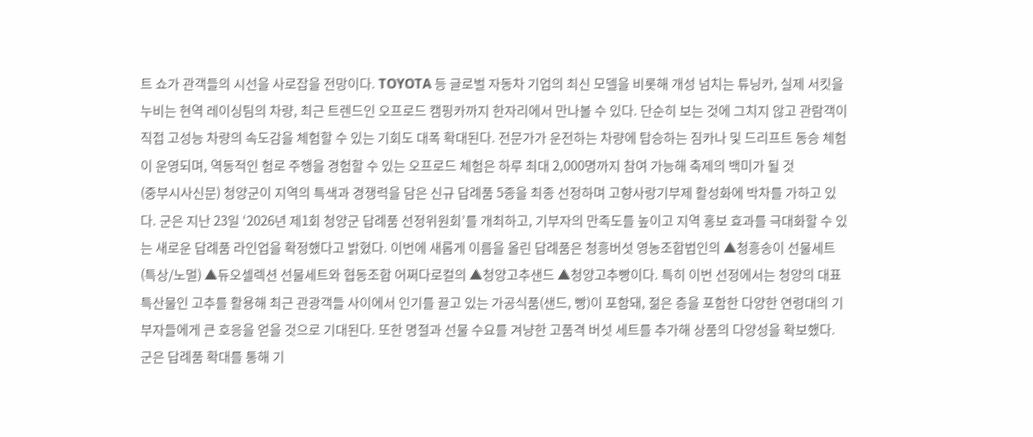트 쇼가 관객들의 시선을 사로잡을 전망이다. TOYOTA 등 글로벌 자동차 기업의 최신 모델을 비롯해 개성 넘치는 튜닝카, 실제 서킷을 누비는 현역 레이싱팀의 차량, 최근 트렌드인 오프로드 캠핑카까지 한자리에서 만나볼 수 있다. 단순히 보는 것에 그치지 않고 관람객이 직접 고성능 차량의 속도감을 체험할 수 있는 기회도 대폭 확대된다. 전문가가 운전하는 차량에 탑승하는 짐카나 및 드리프트 동승 체험이 운영되며, 역동적인 험로 주행을 경험할 수 있는 오프로드 체험은 하루 최대 2,000명까지 참여 가능해 축제의 백미가 될 것
(중부시사신문) 청양군이 지역의 특색과 경쟁력을 담은 신규 답례품 5종을 최종 선정하며 고향사랑기부제 활성화에 박차를 가하고 있다. 군은 지난 23일 ‘2026년 제1회 청양군 답례품 선정위원회’를 개최하고, 기부자의 만족도를 높이고 지역 홍보 효과를 극대화할 수 있는 새로운 답례품 라인업을 확정했다고 밝혔다. 이번에 새롭게 이름을 올린 답례품은 청흥버섯 영농조합법인의 ▲청흥송이 선물세트(특상/노멀) ▲듀오셀렉션 선물세트와 협동조합 어쩌다로컬의 ▲청양고추샌드 ▲청양고추빵이다. 특히 이번 선정에서는 청양의 대표 특산물인 고추를 활용해 최근 관광객들 사이에서 인기를 끌고 있는 가공식품(샌드, 빵)이 포함돼, 젊은 층을 포함한 다양한 연령대의 기부자들에게 큰 호응을 얻을 것으로 기대된다. 또한 명절과 선물 수요를 겨냥한 고품격 버섯 세트를 추가해 상품의 다양성을 확보했다. 군은 답례품 확대를 통해 기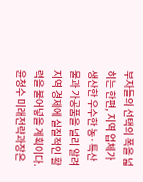부자들의 선택의 폭을 넓히는 한편, 지역 업체가 생산한 우수한 농·특산물과 가공품을 널리 알려 지역 경제에 실질적인 활력을 불어넣을 계획이다. 윤청수 미래전략과장은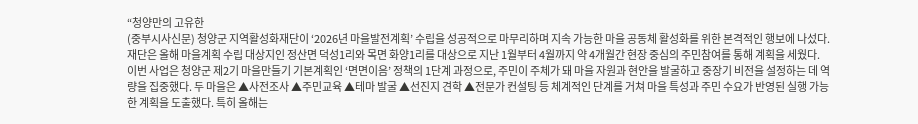“청양만의 고유한
(중부시사신문) 청양군 지역활성화재단이 ‘2026년 마을발전계획’ 수립을 성공적으로 마무리하며 지속 가능한 마을 공동체 활성화를 위한 본격적인 행보에 나섰다. 재단은 올해 마을계획 수립 대상지인 정산면 덕성1리와 목면 화양1리를 대상으로 지난 1월부터 4월까지 약 4개월간 현장 중심의 주민참여를 통해 계획을 세웠다. 이번 사업은 청양군 제2기 마을만들기 기본계획인 ‘면면이음’ 정책의 1단계 과정으로, 주민이 주체가 돼 마을 자원과 현안을 발굴하고 중장기 비전을 설정하는 데 역량을 집중했다. 두 마을은 ▲사전조사 ▲주민교육 ▲테마 발굴 ▲선진지 견학 ▲전문가 컨설팅 등 체계적인 단계를 거쳐 마을 특성과 주민 수요가 반영된 실행 가능한 계획을 도출했다. 특히 올해는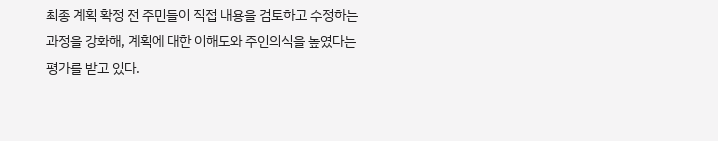최종 계획 확정 전 주민들이 직접 내용을 검토하고 수정하는 과정을 강화해, 계획에 대한 이해도와 주인의식을 높였다는 평가를 받고 있다.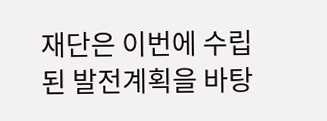재단은 이번에 수립된 발전계획을 바탕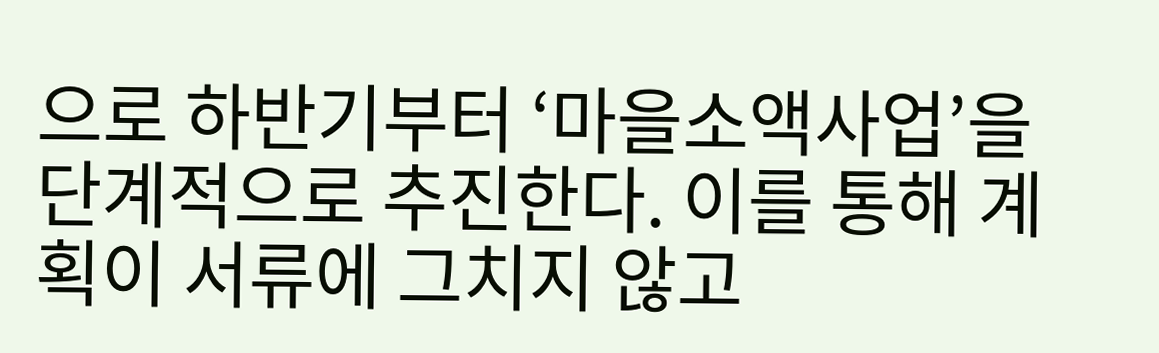으로 하반기부터 ‘마을소액사업’을 단계적으로 추진한다. 이를 통해 계획이 서류에 그치지 않고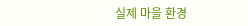실제 마을 환경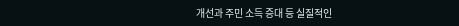개선과 주민 소득 증대 등 실질적인